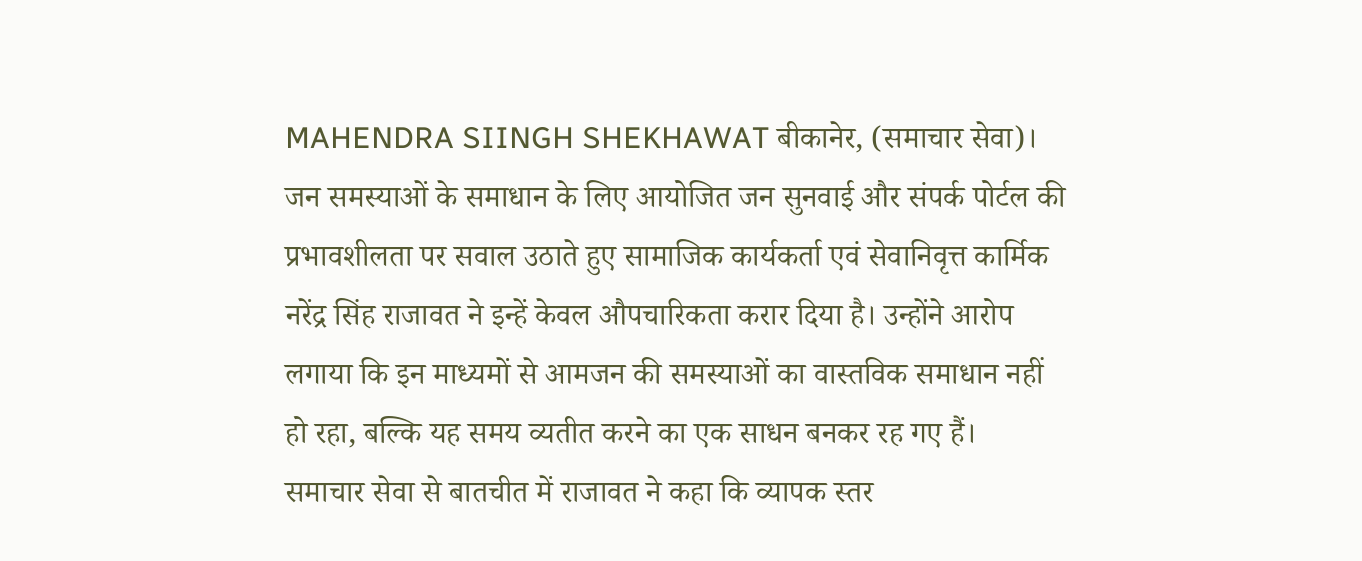MAHENDRA SIINGH SHEKHAWAT बीकानेर, (समाचार सेवा)। जन समस्याओं के समाधान के लिए आयोजित जन सुनवाई और संपर्क पोर्टल की प्रभावशीलता पर सवाल उठाते हुए सामाजिक कार्यकर्ता एवं सेवानिवृत्त कार्मिक नरेंद्र सिंह राजावत ने इन्हें केवल औपचारिकता करार दिया है। उन्होंने आरोप लगाया कि इन माध्यमों से आमजन की समस्याओं का वास्तविक समाधान नहीं हो रहा, बल्कि यह समय व्यतीत करने का एक साधन बनकर रह गए हैं।
समाचार सेवा से बातचीत में राजावत ने कहा कि व्यापक स्तर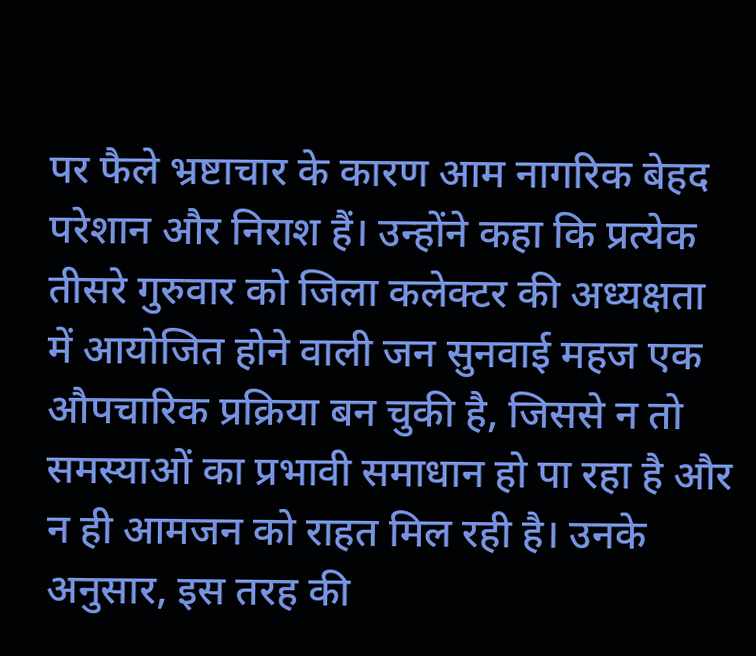पर फैले भ्रष्टाचार के कारण आम नागरिक बेहद परेशान और निराश हैं। उन्होंने कहा कि प्रत्येक तीसरे गुरुवार को जिला कलेक्टर की अध्यक्षता में आयोजित होने वाली जन सुनवाई महज एक औपचारिक प्रक्रिया बन चुकी है, जिससे न तो समस्याओं का प्रभावी समाधान हो पा रहा है और न ही आमजन को राहत मिल रही है। उनके अनुसार, इस तरह की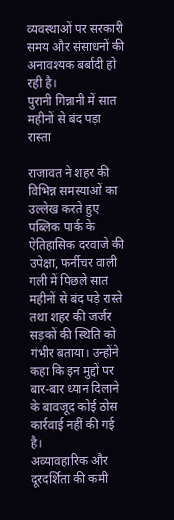व्यवस्थाओं पर सरकारी समय और संसाधनों की अनावश्यक बर्बादी हो रही है।
पुरानी गिन्नानी में सात महीनों से बंद पड़ा रास्ता

राजावत ने शहर की विभिन्न समस्याओं का उल्लेख करते हुए पब्लिक पार्क के ऐतिहासिक दरवाजे की उपेक्षा, फर्नीचर वाली गली में पिछले सात महीनों से बंद पड़े रास्ते तथा शहर की जर्जर सड़कों की स्थिति को गंभीर बताया। उन्होंने कहा कि इन मुद्दों पर बार-बार ध्यान दिलाने के बावजूद कोई ठोस कार्रवाई नहीं की गई है।
अव्यावहारिक और दूरदर्शिता की कमी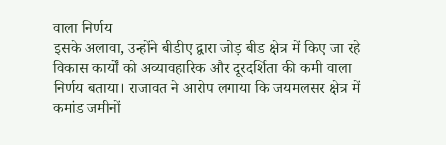वाला निर्णय
इसके अलावा, उन्होंने बीडीए द्वारा जोड़ बीड क्षेत्र में किए जा रहे विकास कार्यों को अव्यावहारिक और दूरदर्शिता की कमी वाला निर्णय बताया। राजावत ने आरोप लगाया कि जयमलसर क्षेत्र में कमांड जमीनों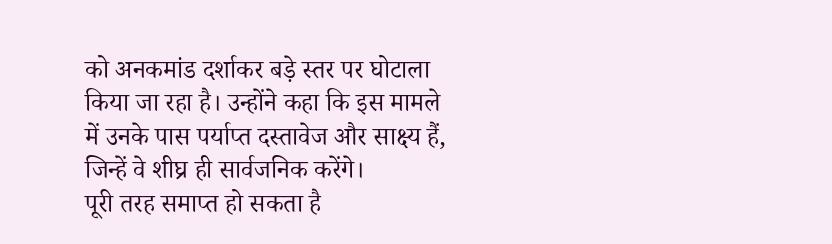को अनकमांड दर्शाकर बड़े स्तर पर घोटाला किया जा रहा है। उन्होंने कहा कि इस मामले में उनके पास पर्याप्त दस्तावेज और साक्ष्य हैं, जिन्हें वे शीघ्र ही सार्वजनिक करेंगे।
पूरी तरह समाप्त हो सकता है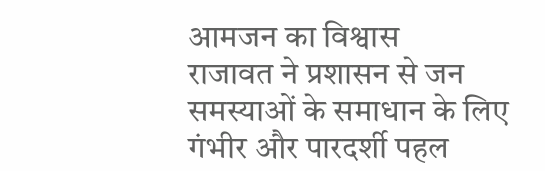आमजन का विश्वास
राजावत ने प्रशासन से जन समस्याओं के समाधान के लिए गंभीर और पारदर्शी पहल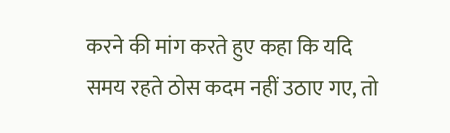करने की मांग करते हुए कहा कि यदि समय रहते ठोस कदम नहीं उठाए गए, तो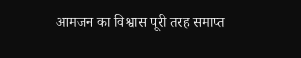आमजन का विश्वास पूरी तरह समाप्त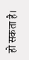हो सकता है।